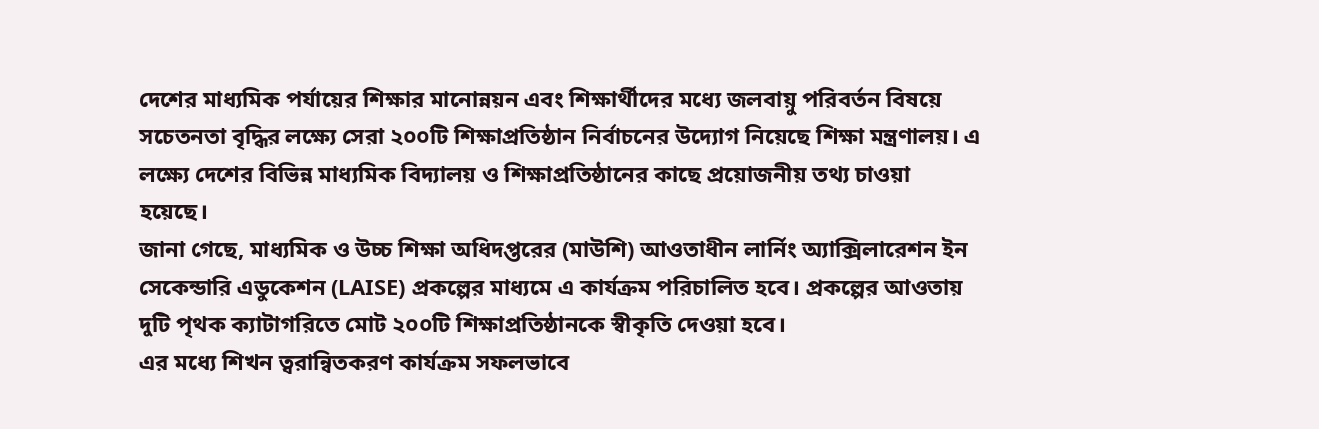দেশের মাধ্যমিক পর্যায়ের শিক্ষার মানোন্নয়ন এবং শিক্ষার্থীদের মধ্যে জলবায়ু পরিবর্তন বিষয়ে সচেতনতা বৃদ্ধির লক্ষ্যে সেরা ২০০টি শিক্ষাপ্রতিষ্ঠান নির্বাচনের উদ্যোগ নিয়েছে শিক্ষা মন্ত্রণালয়। এ লক্ষ্যে দেশের বিভিন্ন মাধ্যমিক বিদ্যালয় ও শিক্ষাপ্রতিষ্ঠানের কাছে প্রয়োজনীয় তথ্য চাওয়া হয়েছে।
জানা গেছে, মাধ্যমিক ও উচ্চ শিক্ষা অধিদপ্তরের (মাউশি) আওতাধীন লার্নিং অ্যাক্সিলারেশন ইন সেকেন্ডারি এডুকেশন (LAISE) প্রকল্পের মাধ্যমে এ কার্যক্রম পরিচালিত হবে। প্রকল্পের আওতায় দুটি পৃথক ক্যাটাগরিতে মোট ২০০টি শিক্ষাপ্রতিষ্ঠানকে স্বীকৃতি দেওয়া হবে।
এর মধ্যে শিখন ত্বরান্বিতকরণ কার্যক্রম সফলভাবে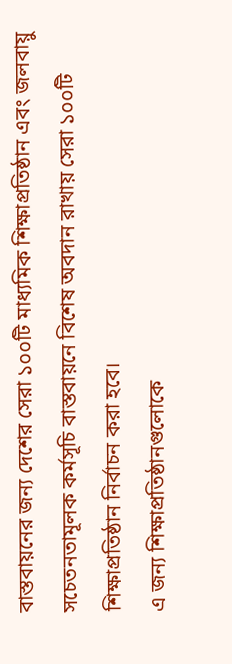বাস্তবায়নের জন্য দেশের সেরা ১০০টি মাধ্যমিক শিক্ষাপ্রতিষ্ঠান এবং জলবায়ু সচেতনতামূলক কর্মসূচি বাস্তবায়নে বিশেষ অবদান রাখায় সেরা ১০০টি শিক্ষাপ্রতিষ্ঠান নির্বাচন করা হবে।
এ জন্য শিক্ষাপ্রতিষ্ঠানগুলোকে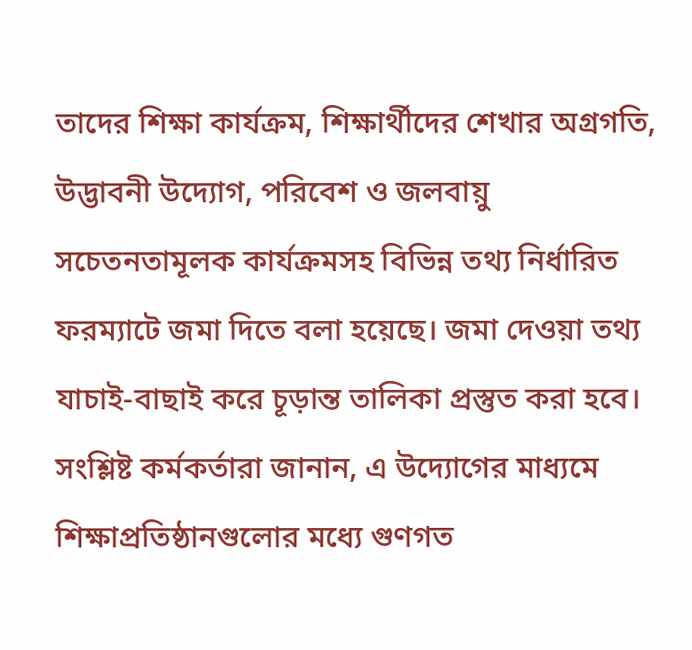তাদের শিক্ষা কার্যক্রম, শিক্ষার্থীদের শেখার অগ্রগতি, উদ্ভাবনী উদ্যোগ, পরিবেশ ও জলবায়ু সচেতনতামূলক কার্যক্রমসহ বিভিন্ন তথ্য নির্ধারিত ফরম্যাটে জমা দিতে বলা হয়েছে। জমা দেওয়া তথ্য যাচাই-বাছাই করে চূড়ান্ত তালিকা প্রস্তুত করা হবে।
সংশ্লিষ্ট কর্মকর্তারা জানান, এ উদ্যোগের মাধ্যমে শিক্ষাপ্রতিষ্ঠানগুলোর মধ্যে গুণগত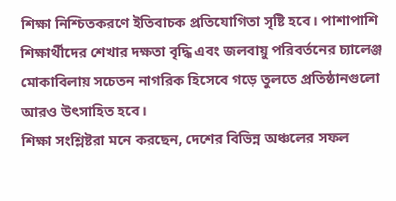শিক্ষা নিশ্চিতকরণে ইতিবাচক প্রতিযোগিতা সৃষ্টি হবে। পাশাপাশি শিক্ষার্থীদের শেখার দক্ষতা বৃদ্ধি এবং জলবায়ু পরিবর্তনের চ্যালেঞ্জ মোকাবিলায় সচেতন নাগরিক হিসেবে গড়ে তুলতে প্রতিষ্ঠানগুলো আরও উৎসাহিত হবে।
শিক্ষা সংশ্লিষ্টরা মনে করছেন, দেশের বিভিন্ন অঞ্চলের সফল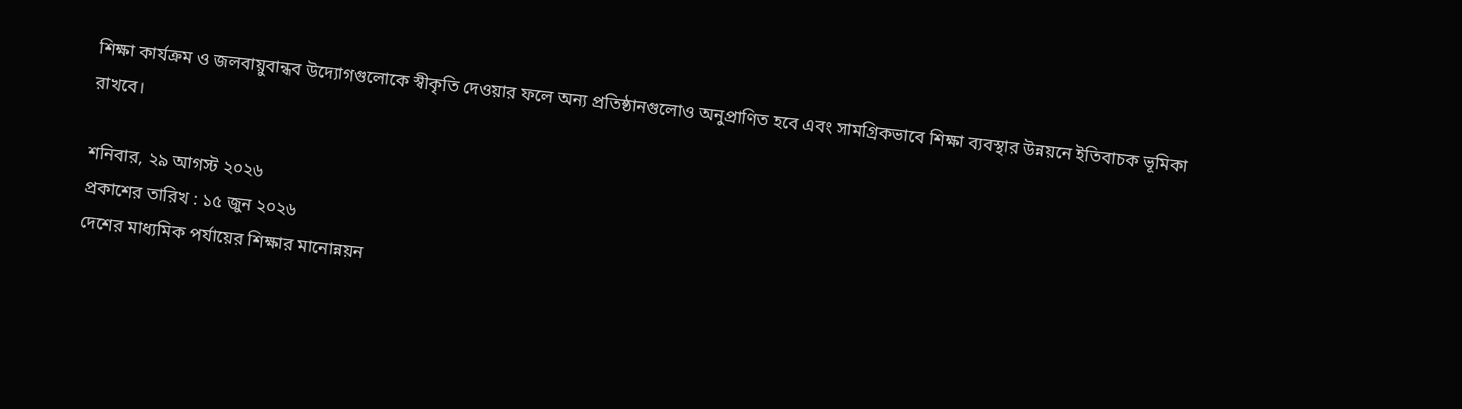শিক্ষা কার্যক্রম ও জলবায়ুবান্ধব উদ্যোগগুলোকে স্বীকৃতি দেওয়ার ফলে অন্য প্রতিষ্ঠানগুলোও অনুপ্রাণিত হবে এবং সামগ্রিকভাবে শিক্ষা ব্যবস্থার উন্নয়নে ইতিবাচক ভূমিকা রাখবে।

শনিবার, ২৯ আগস্ট ২০২৬
প্রকাশের তারিখ : ১৫ জুন ২০২৬
দেশের মাধ্যমিক পর্যায়ের শিক্ষার মানোন্নয়ন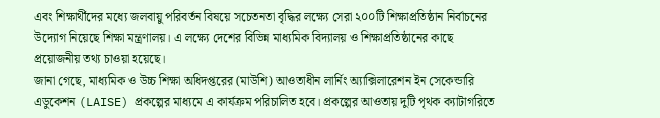এবং শিক্ষার্থীদের মধ্যে জলবায়ু পরিবর্তন বিষয়ে সচেতনতা বৃদ্ধির লক্ষ্যে সেরা ২০০টি শিক্ষাপ্রতিষ্ঠান নির্বাচনের উদ্যোগ নিয়েছে শিক্ষা মন্ত্রণালয়। এ লক্ষ্যে দেশের বিভিন্ন মাধ্যমিক বিদ্যালয় ও শিক্ষাপ্রতিষ্ঠানের কাছে প্রয়োজনীয় তথ্য চাওয়া হয়েছে।
জানা গেছে, মাধ্যমিক ও উচ্চ শিক্ষা অধিদপ্তরের (মাউশি) আওতাধীন লার্নিং অ্যাক্সিলারেশন ইন সেকেন্ডারি এডুকেশন (LAISE) প্রকল্পের মাধ্যমে এ কার্যক্রম পরিচালিত হবে। প্রকল্পের আওতায় দুটি পৃথক ক্যাটাগরিতে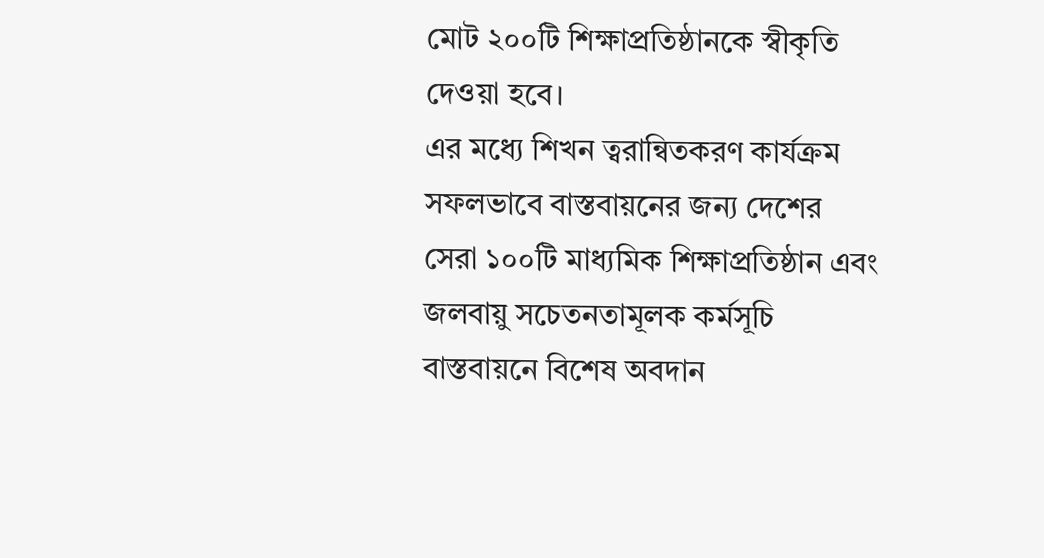মোট ২০০টি শিক্ষাপ্রতিষ্ঠানকে স্বীকৃতি দেওয়া হবে।
এর মধ্যে শিখন ত্বরান্বিতকরণ কার্যক্রম সফলভাবে বাস্তবায়নের জন্য দেশের সেরা ১০০টি মাধ্যমিক শিক্ষাপ্রতিষ্ঠান এবং জলবায়ু সচেতনতামূলক কর্মসূচি বাস্তবায়নে বিশেষ অবদান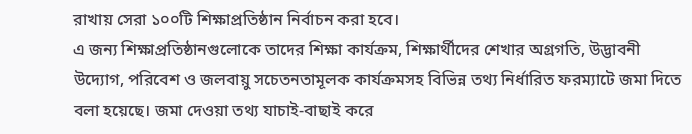রাখায় সেরা ১০০টি শিক্ষাপ্রতিষ্ঠান নির্বাচন করা হবে।
এ জন্য শিক্ষাপ্রতিষ্ঠানগুলোকে তাদের শিক্ষা কার্যক্রম, শিক্ষার্থীদের শেখার অগ্রগতি, উদ্ভাবনী উদ্যোগ, পরিবেশ ও জলবায়ু সচেতনতামূলক কার্যক্রমসহ বিভিন্ন তথ্য নির্ধারিত ফরম্যাটে জমা দিতে বলা হয়েছে। জমা দেওয়া তথ্য যাচাই-বাছাই করে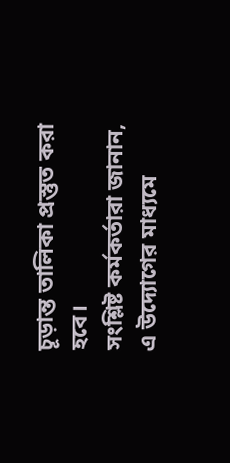চূড়ান্ত তালিকা প্রস্তুত করা হবে।
সংশ্লিষ্ট কর্মকর্তারা জানান, এ উদ্যোগের মাধ্যমে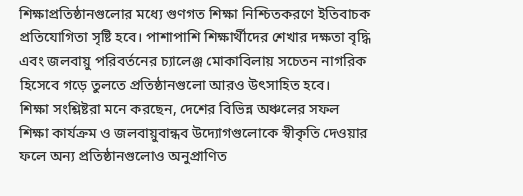শিক্ষাপ্রতিষ্ঠানগুলোর মধ্যে গুণগত শিক্ষা নিশ্চিতকরণে ইতিবাচক প্রতিযোগিতা সৃষ্টি হবে। পাশাপাশি শিক্ষার্থীদের শেখার দক্ষতা বৃদ্ধি এবং জলবায়ু পরিবর্তনের চ্যালেঞ্জ মোকাবিলায় সচেতন নাগরিক হিসেবে গড়ে তুলতে প্রতিষ্ঠানগুলো আরও উৎসাহিত হবে।
শিক্ষা সংশ্লিষ্টরা মনে করছেন, দেশের বিভিন্ন অঞ্চলের সফল শিক্ষা কার্যক্রম ও জলবায়ুবান্ধব উদ্যোগগুলোকে স্বীকৃতি দেওয়ার ফলে অন্য প্রতিষ্ঠানগুলোও অনুপ্রাণিত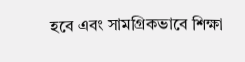হবে এবং সামগ্রিকভাবে শিক্ষা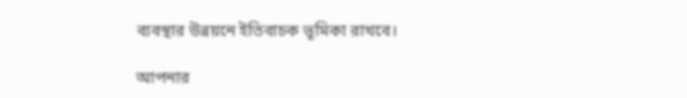ব্যবস্থার উন্নয়নে ইতিবাচক ভূমিকা রাখবে।

আপনার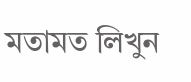মতামত লিখুন